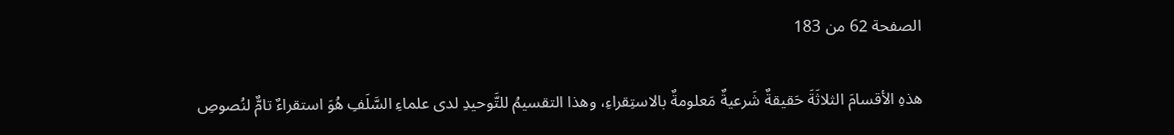الصفحة 62 من 183

هذهِ الأقسامَ الثلاثَةَ حَقيقةٌ شَرعيةٌ مَعلومةٌ بالاستِقراءِ، وهذا التقسيمُ للتَّوحيدِ لدى علماءِ السَّلَفِ هُوَ استقراءٌ تامٌّ لنُصوصِ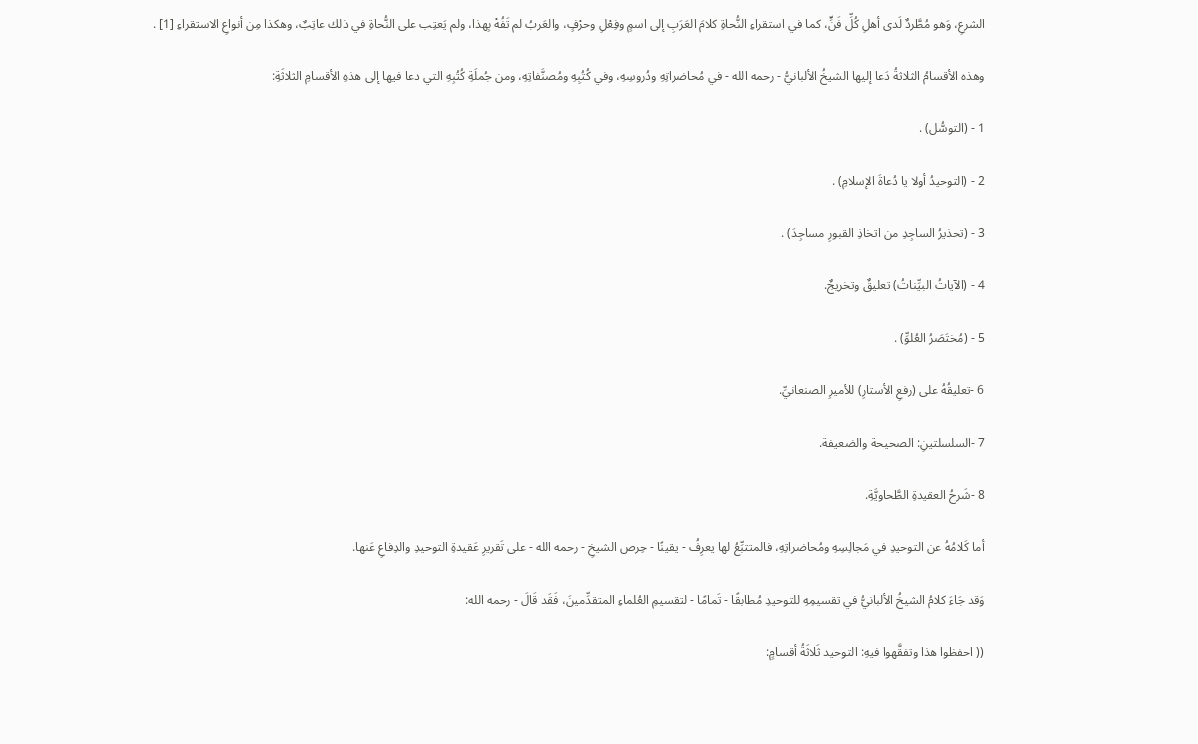الشرعِ، وَهو مُطَّردٌ لَدى أهلِ كُلِّ فَنٍّ، كما في استقراءِ النُّحاةِ كلامَ العَرَبِ إلى اسمٍ وفِعْلِ وحرْفٍ، والعَربُ لم تَفُهْ بِهذا، ولم يَعتِب على النُّحاةِ في ذلك عاتِبٌ، وهكذا مِن أنواعِ الاستقراءِ [1] .

وهذه الأقسامُ الثلاثةُ دَعا إليها الشيخُ الألبانيُّ - رحمه الله - في مُحاضراتِهِ ودُروسِهِ، وفي كُتُبِهِ ومُصنَّفاتِهِ، ومن جُملَةِ كُتُبِهِ التي دعا فيها إلى هذهِ الأقسامِ الثلاثَةِ:

1 - (التوسُّل) .

2 - (التوحيدُ أولا يا دُعاةَ الإسلامِ) .

3 - (تحذيرُ الساجِدِ من اتخاذِ القبورِ مساجِدَ) .

4 - (الآياتُ البيِّناتُ) تعليقٌ وتخريجٌ.

5 - (مُختَصَرُ العُلوِّ) .

6 -تعليقُهُ على (رفعِ الأستارِ) للأميرِ الصنعانيِّ.

7 -السلسلتينِ: الصحيحة والضعيفة.

8 -شَرحُ العقيدةِ الطَّحاويَّةِ.

أما كَلامُهُ عن التوحيدِ في مَجالِسِهِ ومُحاضراتِهِ، فالمتتبِّعُ لها يعرِفُ - يقينًا - حِرص الشيخِ - رحمه الله - على تَقريرِ عَقيدةِ التوحيدِ والدِفاعِ عَنها.

وَقد جَاءَ كلامُ الشيخُ الألبانيُّ في تقسيمِهِ للتوحيدِ مُطابقًا - تَمامًا - لتقسيمِ العُلماءِ المتقدِّمينَ، فَقَد قَالَ - رحمه الله:

(( احفظوا هذا وتفقَّهوا فيهِ: التوحيد ثَلاثَةُ أقسامٍ: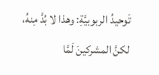تَوحيدُ الربوبيَّةِ: وهذا لا بُدَّ مِنهُ، لكنَّ المشركينَ لَمَّا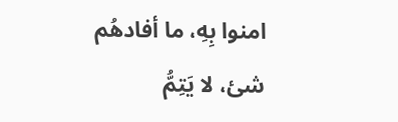امنوا بِهِ، ما أفادهُم شئ، لا يَتِمُّ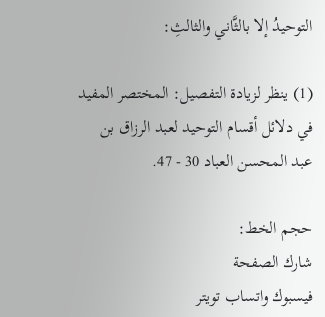التوحيدُ إلا بالثَّاني والثالثِ:

(1) ينظر لزيادة التفصيل: المختصر المفيد في دلائل أقسام التوحيد لعبد الرزاق بن عبد المحسن العباد 30 - 47.

حجم الخط:
شارك الصفحة
فيسبوك واتساب تويتر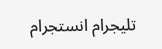تليجرام انستجرام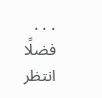. . .
فضلًا انتظر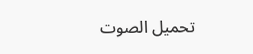تحميل الصوت